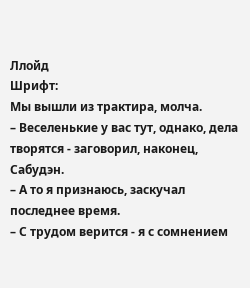Ллойд
Шрифт:
Мы вышли из трактира, молча.
– Веселенькие у вас тут, однако, дела творятся - заговорил, наконец, Сабудэн.
– А то я признаюсь, заскучал последнее время.
– С трудом верится - я с сомнением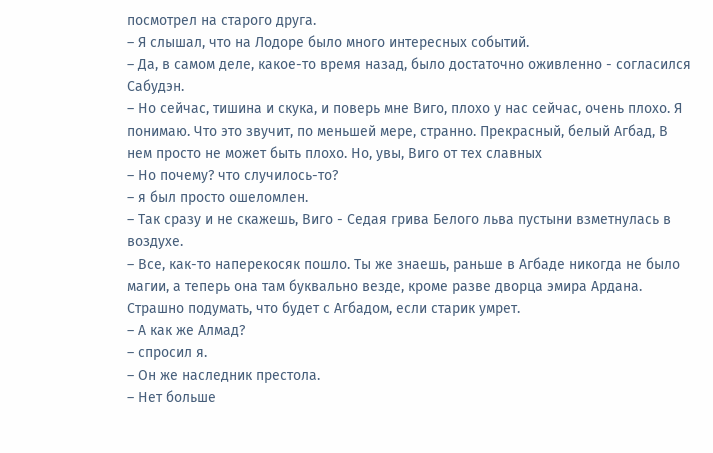посмотрел на старого друга.
– Я слышал, что на Лодоре было много интересных событий.
– Да, в самом деле, какое-то время назад, было достаточно оживленно - согласился Сабудэн.
– Но сейчас, тишина и скука, и поверь мне Виго, плохо у нас сейчас, очень плохо. Я понимаю. Что это звучит, по меньшей мере, странно. Прекрасный, белый Агбад, В нем просто не может быть плохо. Но, увы, Виго от тех славных
– Но почему? что случилось-то?
– я был просто ошеломлен.
– Так сразу и не скажешь, Виго - Седая грива Белого льва пустыни взметнулась в воздухе.
– Все, как-то наперекосяк пошло. Ты же знаешь, раньше в Агбаде никогда не было магии, а теперь она там буквально везде, кроме разве дворца эмира Ардана. Страшно подумать, что будет с Агбадом, если старик умрет.
– А как же Алмад?
– спросил я.
– Он же наследник престола.
– Нет больше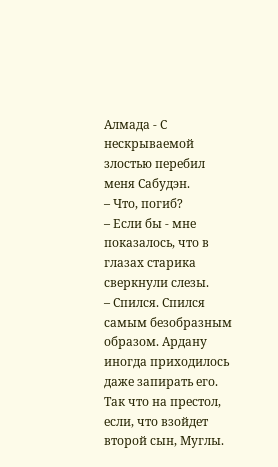Алмада - С нескрываемой злостью перебил меня Сабудэн.
– Что, погиб?
– Если бы - мне показалось, что в глазах старика сверкнули слезы.
– Спился. Спился самым безобразным образом. Ардану иногда приходилось даже запирать его. Так что на престол, если, что взойдет второй сын, Муглы.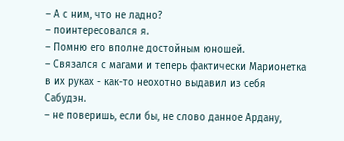– А с ним, что не ладно?
– поинтересовался я.
– Помню его вполне достойным юношей.
– Связался с магами и теперь фактически Марионетка в их руках - как-то неохотно выдавил из себя Сабудэн.
– не поверишь, если бы, не слово данное Ардану,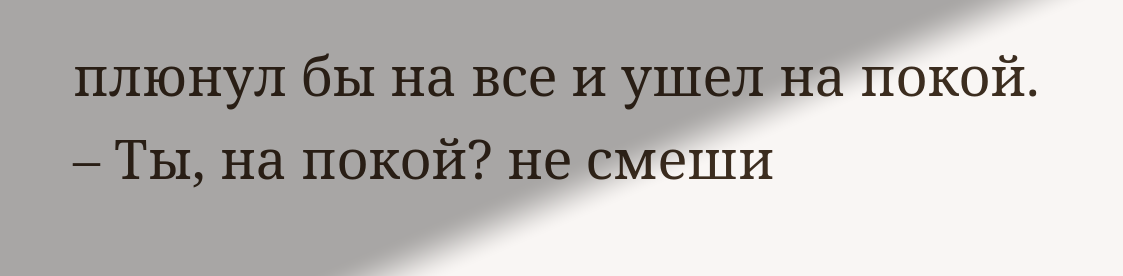плюнул бы на все и ушел на покой.
– Ты, на покой? не смеши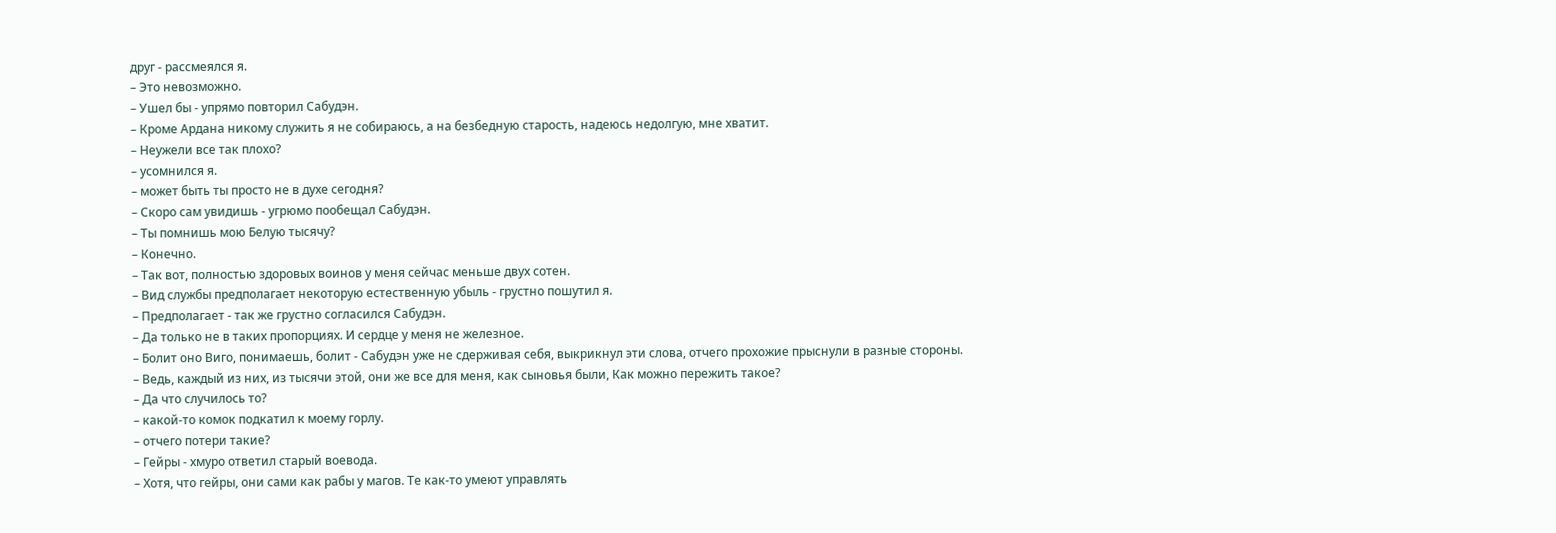друг - рассмеялся я.
– Это невозможно.
– Ушел бы - упрямо повторил Сабудэн.
– Кроме Ардана никому служить я не собираюсь, а на безбедную старость, надеюсь недолгую, мне хватит.
– Неужели все так плохо?
– усомнился я.
– может быть ты просто не в духе сегодня?
– Скоро сам увидишь - угрюмо пообещал Сабудэн.
– Ты помнишь мою Белую тысячу?
– Конечно.
– Так вот, полностью здоровых воинов у меня сейчас меньше двух сотен.
– Вид службы предполагает некоторую естественную убыль - грустно пошутил я.
– Предполагает - так же грустно согласился Сабудэн.
– Да только не в таких пропорциях. И сердце у меня не железное.
– Болит оно Виго, понимаешь, болит - Сабудэн уже не сдерживая себя, выкрикнул эти слова, отчего прохожие прыснули в разные стороны.
– Ведь, каждый из них, из тысячи этой, они же все для меня, как сыновья были, Как можно пережить такое?
– Да что случилось то?
– какой-то комок подкатил к моему горлу.
– отчего потери такие?
– Гейры - хмуро ответил старый воевода.
– Хотя, что гейры, они сами как рабы у магов. Те как-то умеют управлять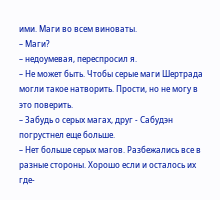ими. Маги во всем виноваты.
– Маги?
– недоумевая, переспросил я.
– Не может быть. Чтобы серые маги Шертрада могли такое натворить. Прости, но не могу в это поверить.
– Забудь о серых магах, друг - Сабудэн погрустнел еще больше.
– Нет больше серых магов. Разбежались все в разные стороны. Хорошо если и осталось их где-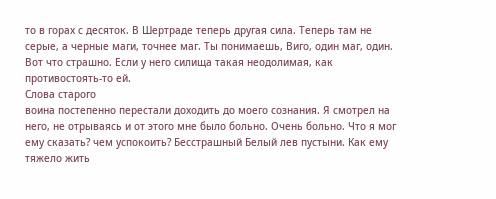то в горах с десяток. В Шертраде теперь другая сила. Теперь там не серые, а черные маги, точнее маг. Ты понимаешь, Виго, один маг, один. Вот что страшно. Если у него силища такая неодолимая, как противостоять-то ей.
Слова старого
воина постепенно перестали доходить до моего сознания. Я смотрел на него, не отрываясь и от этого мне было больно. Очень больно. Что я мог ему сказать? чем успокоить? Бесстрашный Белый лев пустыни. Как ему тяжело жить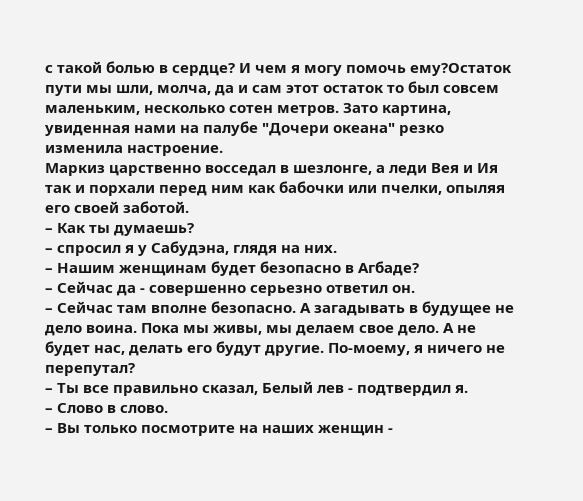с такой болью в сердце? И чем я могу помочь ему?Остаток пути мы шли, молча, да и сам этот остаток то был совсем маленьким, несколько сотен метров. Зато картина, увиденная нами на палубе "Дочери океана" резко изменила настроение.
Маркиз царственно восседал в шезлонге, а леди Вея и Ия так и порхали перед ним как бабочки или пчелки, опыляя его своей заботой.
– Как ты думаешь?
– спросил я у Сабудэна, глядя на них.
– Нашим женщинам будет безопасно в Агбаде?
– Сейчас да - совершенно серьезно ответил он.
– Сейчас там вполне безопасно. А загадывать в будущее не дело воина. Пока мы живы, мы делаем свое дело. А не будет нас, делать его будут другие. По-моему, я ничего не перепутал?
– Ты все правильно сказал, Белый лев - подтвердил я.
– Слово в слово.
– Вы только посмотрите на наших женщин -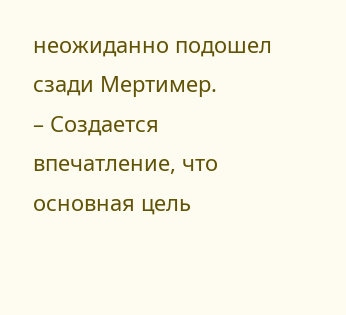неожиданно подошел сзади Мертимер.
– Создается впечатление, что основная цель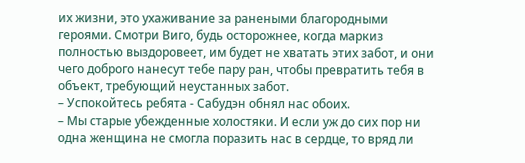их жизни, это ухаживание за ранеными благородными героями. Смотри Виго, будь осторожнее, когда маркиз полностью выздоровеет, им будет не хватать этих забот, и они чего доброго нанесут тебе пару ран, чтобы превратить тебя в объект, требующий неустанных забот.
– Успокойтесь ребята - Сабудэн обнял нас обоих.
– Мы старые убежденные холостяки. И если уж до сих пор ни одна женщина не смогла поразить нас в сердце, то вряд ли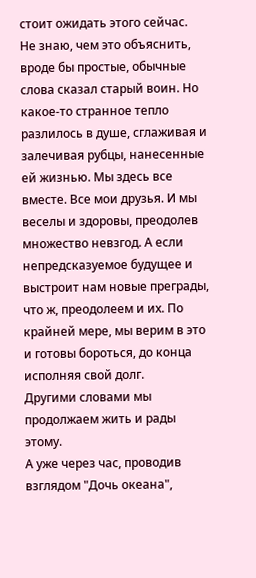стоит ожидать этого сейчас.
Не знаю, чем это объяснить, вроде бы простые, обычные слова сказал старый воин. Но какое-то странное тепло разлилось в душе, сглаживая и залечивая рубцы, нанесенные ей жизнью. Мы здесь все вместе. Все мои друзья. И мы веселы и здоровы, преодолев множество невзгод. А если непредсказуемое будущее и выстроит нам новые преграды, что ж, преодолеем и их. По крайней мере, мы верим в это и готовы бороться, до конца исполняя свой долг.
Другими словами мы продолжаем жить и рады этому.
А уже через час, проводив взглядом "Дочь океана",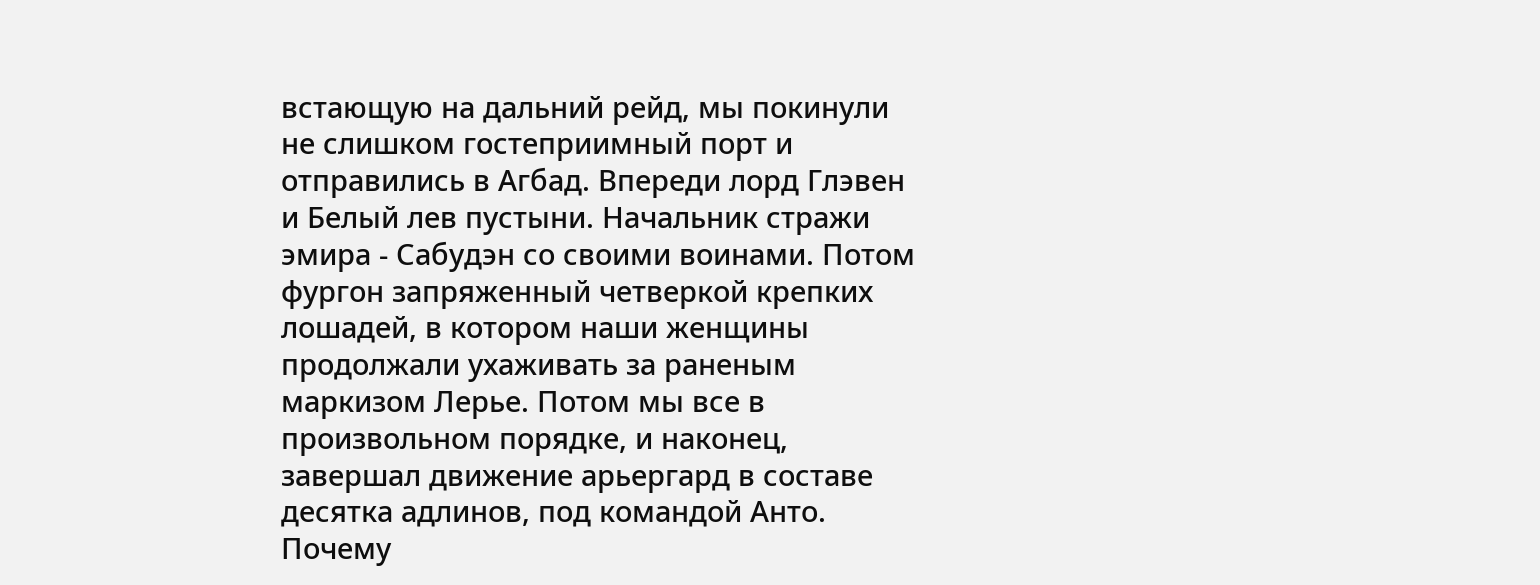встающую на дальний рейд, мы покинули не слишком гостеприимный порт и отправились в Агбад. Впереди лорд Глэвен и Белый лев пустыни. Начальник стражи эмира - Сабудэн со своими воинами. Потом фургон запряженный четверкой крепких лошадей, в котором наши женщины продолжали ухаживать за раненым маркизом Лерье. Потом мы все в произвольном порядке, и наконец, завершал движение арьергард в составе десятка адлинов, под командой Анто.
Почему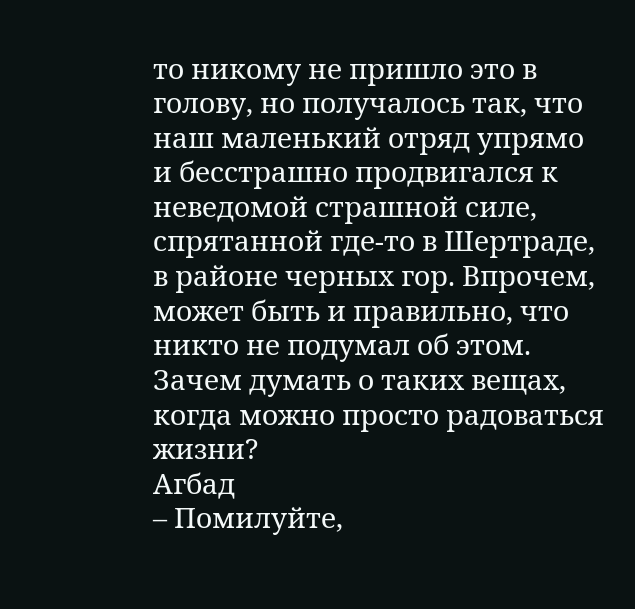то никому не пришло это в голову, но получалось так, что наш маленький отряд упрямо и бесстрашно продвигался к неведомой страшной силе, спрятанной где-то в Шертраде, в районе черных гор. Впрочем, может быть и правильно, что никто не подумал об этом. Зачем думать о таких вещах, когда можно просто радоваться жизни?
Агбад
– Помилуйте,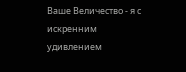Ваше Величество - я с искренним удивлением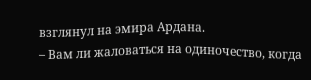взглянул на эмира Ардана.
– Вам ли жаловаться на одиночество, когда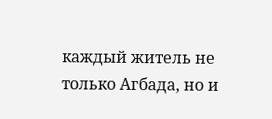каждый житель не только Агбада, но и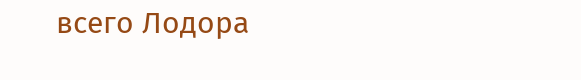всего Лодора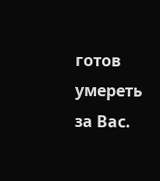готов умереть за Вас.